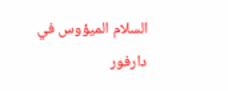السلام الميؤوس في دارفور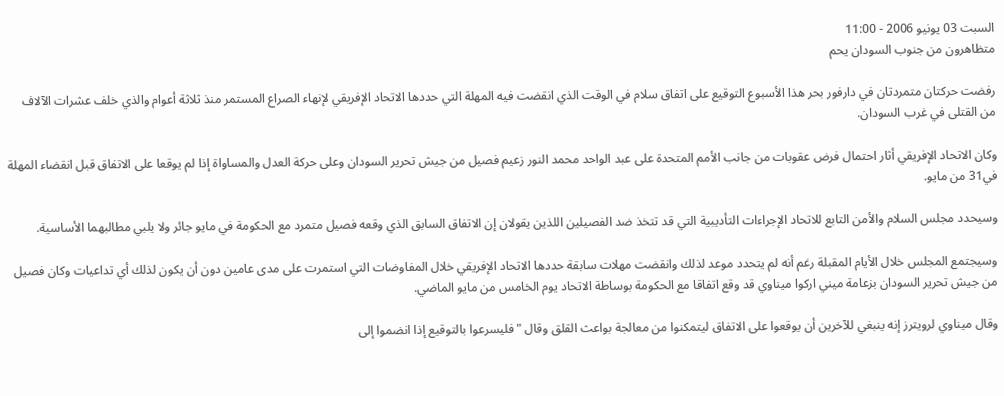السبت 03 يونيو 2006 - 11:00
متظاهرون من جنوب السودان يحم

رفضت حركتان متمردتان في دارفور بحر هذا الأسبوع التوقيع على اتفاق سلام في الوقت الذي انقضت فيه المهلة التي حددها الاتحاد الإفريقي لإنهاء الصراع المستمر منذ ثلاثة أعوام والذي خلف عشرات الآلاف من القتلى في غرب السودان.

وكان الاتحاد الإفريقي أثار احتمال فرض عقوبات من جانب الأمم المتحدة على عبد الواحد محمد النور زعيم فصيل من جيش تحرير السودان وعلى حركة العدل والمساواة إذا لم يوقعا على الاتفاق قبل انقضاء المهلة في31 من مايو.

وسيحدد مجلس السلام والأمن التابع للاتحاد الإجراءات التأديبية التي قد تتخذ ضد الفصيلين اللذين يقولان إن الاتفاق السابق الذي وقعه فصيل متمرد مع الحكومة في مايو جائر ولا يلبي مطالبهما الأساسية.

وسيجتمع المجلس خلال الأيام المقبلة رغم أنه لم يتحدد موعد لذلك وانقضت مهلات سابقة حددها الاتحاد الإفريقي خلال المفاوضات التي استمرت على مدى عامين دون أن يكون لذلك أي تداعيات وكان فصيل من جيش تحرير السودان بزعامة ميني اركوا ميناوي قد وقع اتفاقا مع الحكومة بوساطة الاتحاد يوم الخامس من مايو الماضي.

وقال ميناوي لرويترز إنه ينبغي للآخرين أن يوقعوا على الاتفاق ليتمكنوا من معالجة بواعث القلق وقال "فليسرعوا بالتوقيع إذا انضموا إلى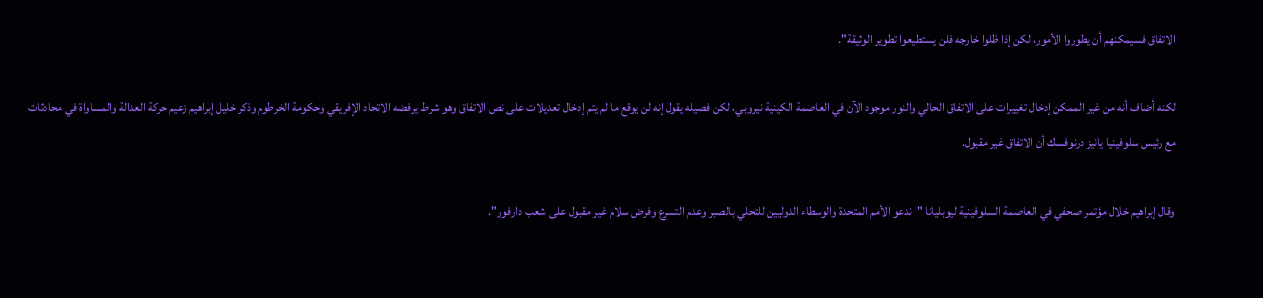الاتفاق فسيمكنهم أن يطوروا الأمور، لكن إذا ظلوا خارجه فلن يستطيعوا تطوير الوثيقة".

لكنه أضاف أنه من غير الممكن إدخال تغييرات على الاتفاق الحالي والنور موجود الآن في العاصمة الكينية نيروبي، لكن فصيله يقول إنه لن يوقع ما لم يتم إدخال تعديلات على نص الاتفاق وهو شرط يرفضه الاتحاد الإفريقي وحكومة الخرطوم وذكر خليل إبراهيم زعيم حركة العدالة والمساواة في محادثات مع رئيس سلوفينيا يانيز درنوفسك أن الاتفاق غير مقبول.

وقال إبراهيم خلال مؤتمر صحفي في العاصمة السلوفينية ليوبليانا "ندعو الأمم المتحدة والوسطاء الدوليين للتحلي بالصبر وعدم التسرع وفرض سلام غير مقبول على شعب دارفور".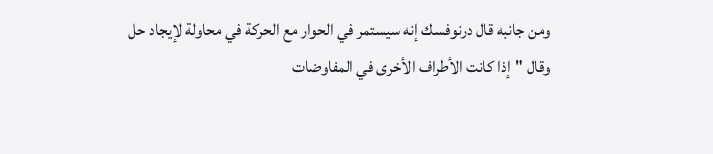ومن جانبه قال درنوفسك إنه سيستمر في الحوار مع الحركة في محاولة لإيجاد حل
وقال "إذا كانت الأطراف الأخرى في المفاوضات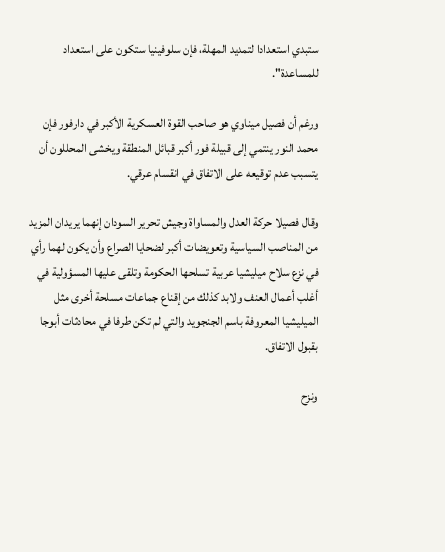ستبدي استعدادا لتمديد المهلة، فإن سلوفينيا ستكون على استعداد للمساعدة".

ورغم أن فصيل ميناوي هو صاحب القوة العسكرية الأكبر في دارفور فإن محمد النور ينتمي إلى قبيلة فور أكبر قبائل المنطقة ويخشى المحللون أن يتسبب عدم توقيعه على الاتفاق في انقسام عرقي.

وقال فصيلا حركة العدل والمساواة وجيش تحرير السودان إنهما يريدان المزيد من المناصب السياسية وتعويضات أكبر لضحايا الصراع وأن يكون لهما رأي في نزع سلاح ميليشيا عربية تسلحها الحكومة وتلقى عليها المسؤولية في أغلب أعمال العنف ولابد كذلك من إقناع جماعات مسلحة أخرى مثل الميليشيا المعروفة باسم الجنجويد والتي لم تكن طرفا في محادثات أبوجا بقبول الاتفاق.

ونزح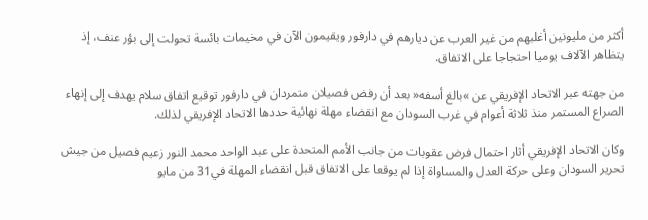أكثر من مليونين أغلبهم من غير العرب عن ديارهم في دارفور ويقيمون الآن في مخيمات بائسة تحولت إلى بؤر عنف، إذ يتظاهر الآلاف يوميا احتجاجا على الاتفاق.

من جهته عبر الاتحاد الإفريقي عن »بالغ أسفه« بعد أن رفض فصيلان متمردان في دارفور توقيع اتفاق سلام يهدف إلى إنهاء الصراع المستمر منذ ثلاثة أعوام في غرب السودان مع انقضاء مهلة نهائية حددها الاتحاد الإفريقي لذلك.

وكان الاتحاد الإفريقي أثار احتمال فرض عقوبات من جانب الأمم المتحدة على عبد الواحد محمد النور زعيم فصيل من جيش تحرير السودان وعلى حركة العدل والمساواة إذا لم يوقعا على الاتفاق قبل انقضاء المهلة في31 من مايو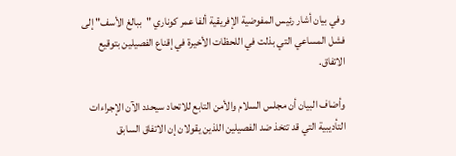وفي بيان أشار رئيس المفوضية الإفريقية ألفا عمر كوناري "ببالغ الأسف" إلى فشل المساعي التي بذلت في اللحظات الأخيرة في إقناع الفصيلين بتوقيع الاتفاق.

وأضاف البيان أن مجلس السلام والأمن التابع للاتحاد سيحدد الآن الإجراءات التأديبية التي قد تتخذ ضد الفصيلين اللذين يقولان إن الاتفاق السابق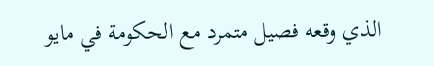الذي وقعه فصيل متمرد مع الحكومة في مايو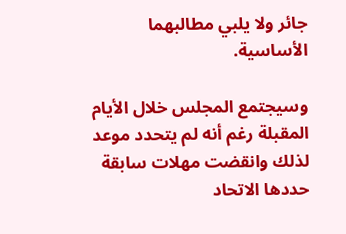جائر ولا يلبي مطالبهما الأساسية.

وسيجتمع المجلس خلال الأيام المقبلة رغم أنه لم يتحدد موعد لذلك وانقضت مهلات سابقة حددها الاتحاد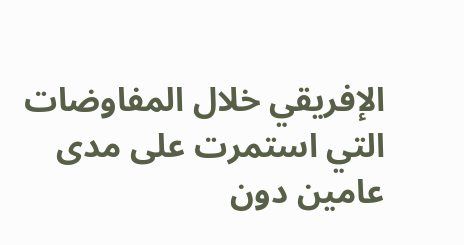الإفريقي خلال المفاوضات التي استمرت على مدى عامين دون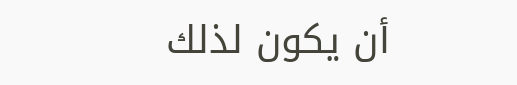أن يكون لذلك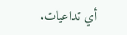أي تداعيات.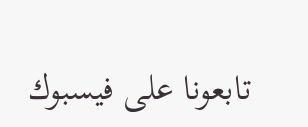تابعونا على فيسبوك